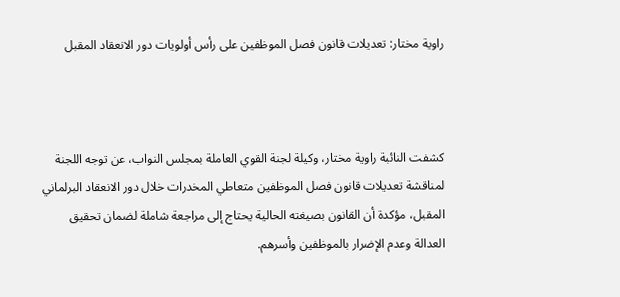راوية مختار: تعديلات قانون فصل الموظفين على رأس أولويات دور الانعقاد المقبل



كشفت النائبة راوية مختار، وكيلة لجنة القوي العاملة بمجلس النواب، عن توجه اللجنة لمناقشة تعديلات قانون فصل الموظفين متعاطي المخدرات خلال دور الانعقاد البرلماني المقبل، مؤكدة أن القانون بصيغته الحالية يحتاج إلى مراجعة شاملة لضمان تحقيق العدالة وعدم الإضرار بالموظفين وأسرهم.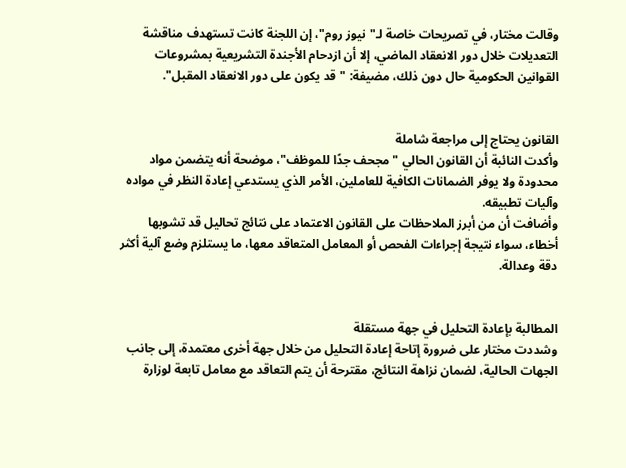وقالت مختار، في تصريحات خاصة لـ"نيوز روم"، إن اللجنة كانت تستهدف مناقشة التعديلات خلال دور الانعقاد الماضي، إلا أن ازدحام الأجندة التشريعية بمشروعات القوانين الحكومية حال دون ذلك، مضيفة: "قد يكون على دور الانعقاد المقبل".


القانون يحتاج إلى مراجعة شاملة
وأكدت النائبة أن القانون الحالي "مجحف جدًا للموظف"، موضحة أنه يتضمن مواد محدودة ولا يوفر الضمانات الكافية للعاملين، الأمر الذي يستدعي إعادة النظر في مواده وآليات تطبيقه.
وأضافت أن من أبرز الملاحظات على القانون الاعتماد على نتائج تحاليل قد تشوبها أخطاء، سواء نتيجة إجراءات الفحص أو المعامل المتعاقد معها، ما يستلزم وضع آلية أكثر دقة وعدالة.


المطالبة بإعادة التحليل في جهة مستقلة
وشددت مختار على ضرورة إتاحة إعادة التحليل من خلال جهة أخرى معتمدة، إلى جانب الجهات الحالية، لضمان نزاهة النتائج، مقترحة أن يتم التعاقد مع معامل تابعة لوزارة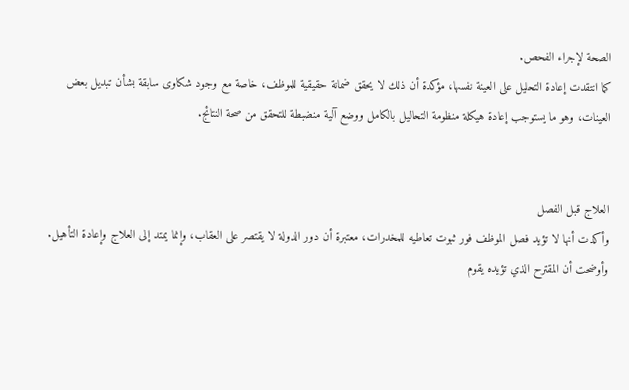الصحة لإجراء الفحص.
كما انتقدت إعادة التحليل على العينة نفسها، مؤكدة أن ذلك لا يحقق ضمانة حقيقية للموظف، خاصة مع وجود شكاوى سابقة بشأن تبديل بعض العينات، وهو ما يستوجب إعادة هيكلة منظومة التحاليل بالكامل ووضع آلية منضبطة للتحقق من صحة النتائج.


العلاج قبل الفصل
وأكدت أنها لا تؤيد فصل الموظف فور ثبوت تعاطيه للمخدرات، معتبرة أن دور الدولة لا يقتصر على العقاب، وإنما يمتد إلى العلاج وإعادة التأهيل.
وأوضحت أن المقترح الذي تؤيده يقوم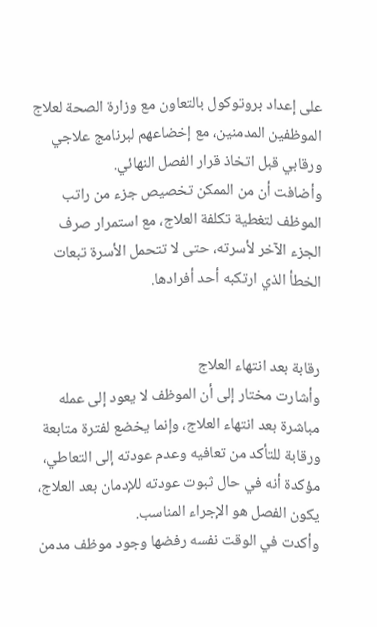على إعداد بروتوكول بالتعاون مع وزارة الصحة لعلاج الموظفين المدمنين، مع إخضاعهم لبرنامج علاجي ورقابي قبل اتخاذ قرار الفصل النهائي.
وأضافت أن من الممكن تخصيص جزء من راتب الموظف لتغطية تكلفة العلاج، مع استمرار صرف الجزء الآخر لأسرته، حتى لا تتحمل الأسرة تبعات الخطأ الذي ارتكبه أحد أفرادها.


رقابة بعد انتهاء العلاج
وأشارت مختار إلى أن الموظف لا يعود إلى عمله مباشرة بعد انتهاء العلاج، وإنما يخضع لفترة متابعة ورقابة للتأكد من تعافيه وعدم عودته إلى التعاطي، مؤكدة أنه في حال ثبوت عودته للإدمان بعد العلاج، يكون الفصل هو الإجراء المناسب.
وأكدت في الوقت نفسه رفضها وجود موظف مدمن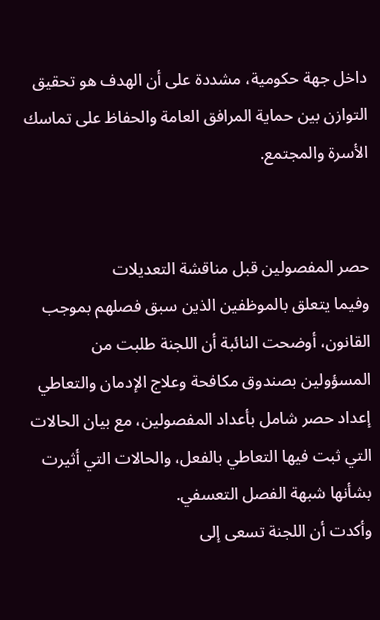داخل جهة حكومية، مشددة على أن الهدف هو تحقيق التوازن بين حماية المرافق العامة والحفاظ على تماسك الأسرة والمجتمع.


حصر المفصولين قبل مناقشة التعديلات
وفيما يتعلق بالموظفين الذين سبق فصلهم بموجب القانون، أوضحت النائبة أن اللجنة طلبت من المسؤولين بصندوق مكافحة وعلاج الإدمان والتعاطي إعداد حصر شامل بأعداد المفصولين، مع بيان الحالات التي ثبت فيها التعاطي بالفعل، والحالات التي أثيرت بشأنها شبهة الفصل التعسفي.
وأكدت أن اللجنة تسعى إلى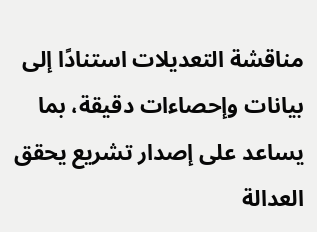مناقشة التعديلات استنادًا إلى بيانات وإحصاءات دقيقة، بما يساعد على إصدار تشريع يحقق العدالة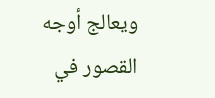ويعالج أوجه القصور في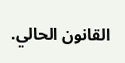القانون الحالي.